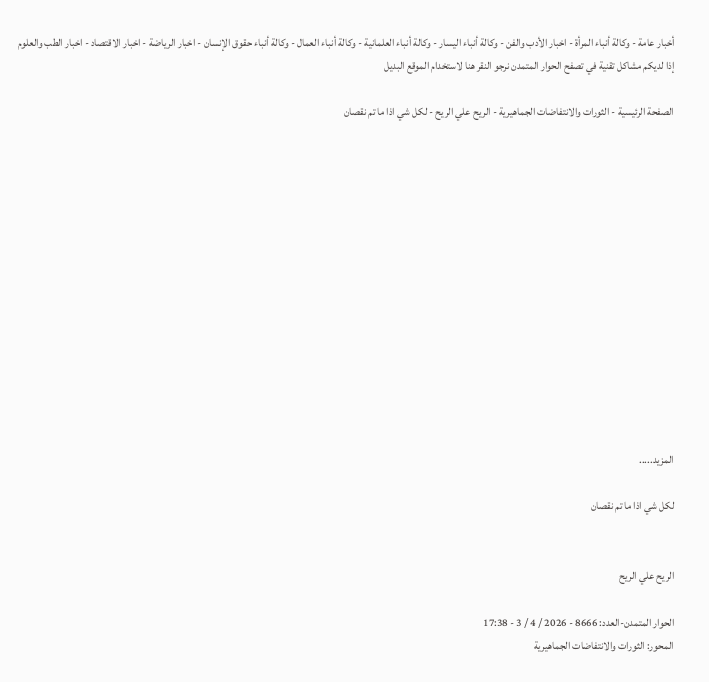أخبار عامة - وكالة أنباء المرأة - اخبار الأدب والفن - وكالة أنباء اليسار - وكالة أنباء العلمانية - وكالة أنباء العمال - وكالة أنباء حقوق الإنسان - اخبار الرياضة - اخبار الاقتصاد - اخبار الطب والعلوم
إذا لديكم مشاكل تقنية في تصفح الحوار المتمدن نرجو النقر هنا لاستخدام الموقع البديل

الصفحة الرئيسية - الثورات والانتفاضات الجماهيرية - الريح علي الريح - لكل شي اذا ما تم نقصان














المزيد.....

لكل شي اذا ما تم نقصان


الريح علي الريح

الحوار المتمدن-العدد: 8666 - 2026 / 4 / 3 - 17:38
المحور: الثورات والانتفاضات الجماهيرية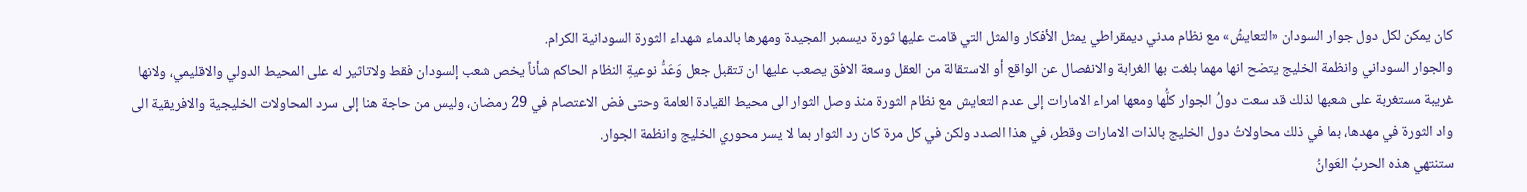كان يمكن لكل دول جوار السودان «التعايشُ» مع نظام مدني ديمقراطي يمثل الأفكار والمثل التي قامت عليها ثورة ديسمبر المجيدة ومهرها بالدماء شهداء الثورة السودانية الكرام.
والجوار السوداني وانظمة الخليج يتضح انها مهما بلغت بها الغرابة والانفصال عن الواقع أو الاستقالة من العقل وسعة الافق يصعب عليها ان تتقبل جعل وَعَدُّ نوعيةِ النظام الحاكم شأناً يخص شعب إلسودان فقط ولاتاثير له على المحيط الدولي والاقليمي، ولانها غريبة مستغربة على شعبها لذلك قد سعت دولُ الجوار كلُّها ومعها امراء الامارات إلى عدم التعايش مع نظام الثورة منذ وصل الثوار الى محيط القيادة العامة وحتى فض الاعتصام في 29 رمضان، وليس من حاجة هنا إلى سرد المحاولات الخليجية والافريقية الى واد الثورة في مهدها، بما في ذلك محاولاتُ دول الخليج بالذات الامارات وقطر، في هذا الصدد ولكن في كل مرة كان رد الثوار بما لا يسر محوري الخليج وانظمة الجوار.
ستنتهي هذه الحربُ العَوانُ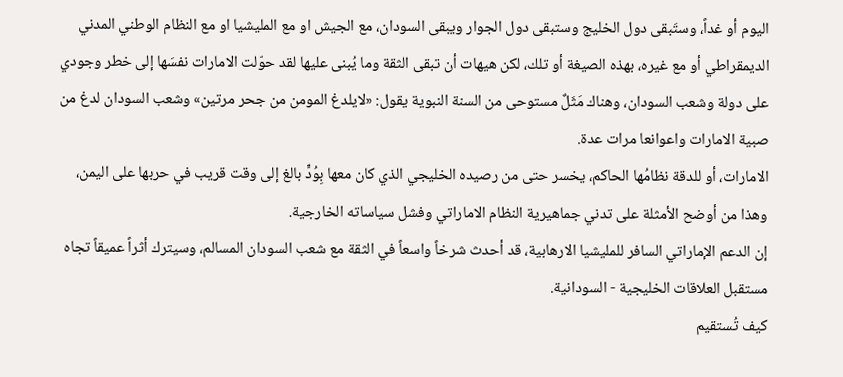اليوم أو غداً، وستَبقى دول الخليج وستبقى دول الجوار ويبقى السودان، مع الجيش او مع المليشيا او مع النظام الوطني المدني الديمقراطي أو مع غيره، بهذه الصيغة أو تلك، لكن هيهات أن تبقى الثقة وما يُبنى عليها لقد حوّلت الامارات نفسَها إلى خطر وجودي على دولة وشعب السودان، وهناك مَثَلٌ مستوحى من السنة النبوية يقول: «لايلدغ المومن من جحر مرتين» وشعب السودان لدغ من صبية الامارات واعوانعا مرات عدة.
الامارات، أو للدقة نظامُها الحاكم، يخسر حتى من رصيده الخليجي الذي كان معها بِوُدٍّ بالغ إلى وقت قريب في حربها على اليمن، وهذا من أوضح الأمثلة على تدني جماهيرية النظام الاماراتي وفشل سياساته الخارجية.
إن الدعم الإماراتي السافر للمليشيا الارهابية، قد أحدث شرخاً واسعاً في الثقة مع شعب السودان المسالم، وسيترك أثراً عميقاً تجاه مستقبل العلاقات الخليجية - السودانية.
كيف تُستقيم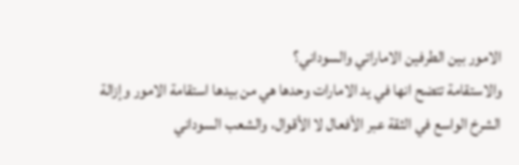الامور بين الطرفين الاماراتي والسوداني؟
والاستقامة تتضح انها في يد الامارات وحدها هي من بيدها استقامة الامور وإزالة الشرخ الواسع في الثقة عبر الأفعال لا الأقوال، والشعب السوداني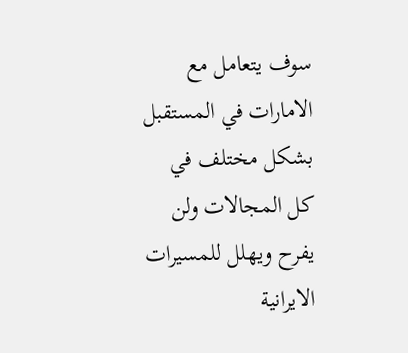سوف يتعامل مع الامارات في المستقبل بشكل مختلف في كل المجالات ولن يفرح ويهلل للمسيرات الايرانية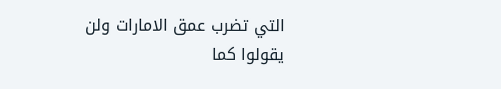التي تضرب عمق الامارات ولن يقولوا كما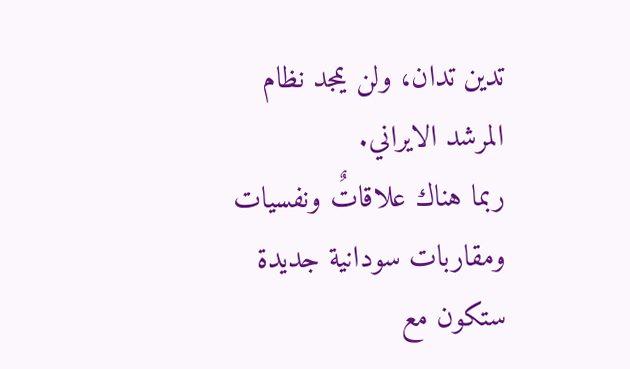تدين تدان، ولن يمجد نظام المرشد الايراني.
ربما هناك علاقاتٌ ونفسيات ومقاربات سودانية جديدة ستكون مع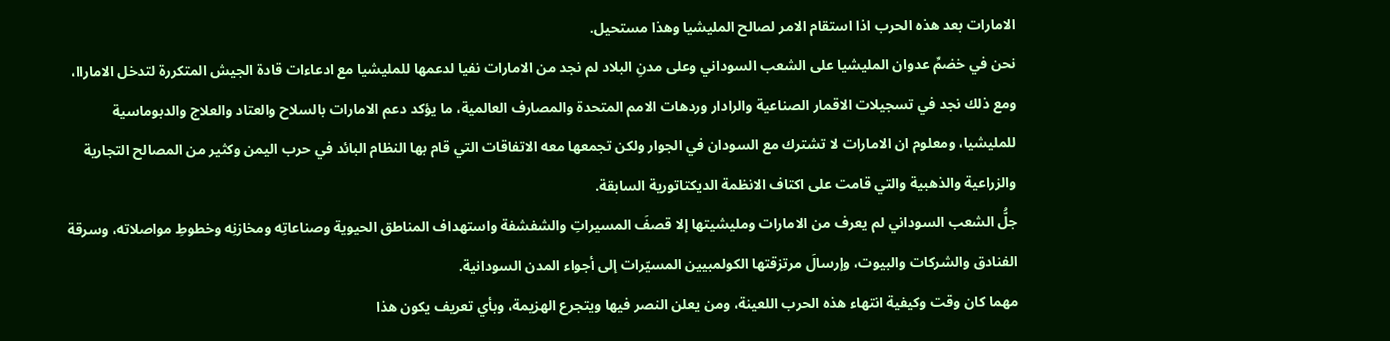الامارات بعد هذه الحرب اذا استقام الامر لصالح المليشيا وهذا مستحيل.
نحن في خضمِّ عدوان المليشيا على الشعب السوداني وعلى مدنِ البلاد لم نجد من الامارات نفيا لدعمها للمليشيا مع ادعاءات قادة الجيش المتكررة لتدخل الاماراا، ومع ذلك نجد في تسجيلات الاقمار الصناعية والرادار وردهات الامم المتحدة والمصارف العالمية، ما يؤكد دعم الامارات بالسلاح والعتاد والعلاج والدبوماسية للمليشيا، ومعلوم ان الامارات لا تشترك مع السودان في الجوار ولكن تجمعها معه الاتفاقات التي قام بها النظام البائد في حرب اليمن وكثير من المصالح التجارية والزراعية والذهبية والتي قامت على اكتاف الانظمة الديكتاتورية السابقة.
جلُّ الشعب السوداني لم يعرف من الامارات ومليشيتها إلا قصفَ المسيراتِ والشفشفة واستهداف المناطق الحيوية وصناعاتِه ومخازنِه وخطوطِ مواصلاته، وسرقة الفنادق والشركات والبيوت، وإرسالَ مرتزقتها الكولمبيين المسيّرات إلى أجواء المدن السودانية.
مهما كان وقت وكيفية انتهاء هذه الحرب اللعينة، ومن يعلن النصر فيها ويتجرع الهزيمة، وبأي تعريف يكون هذا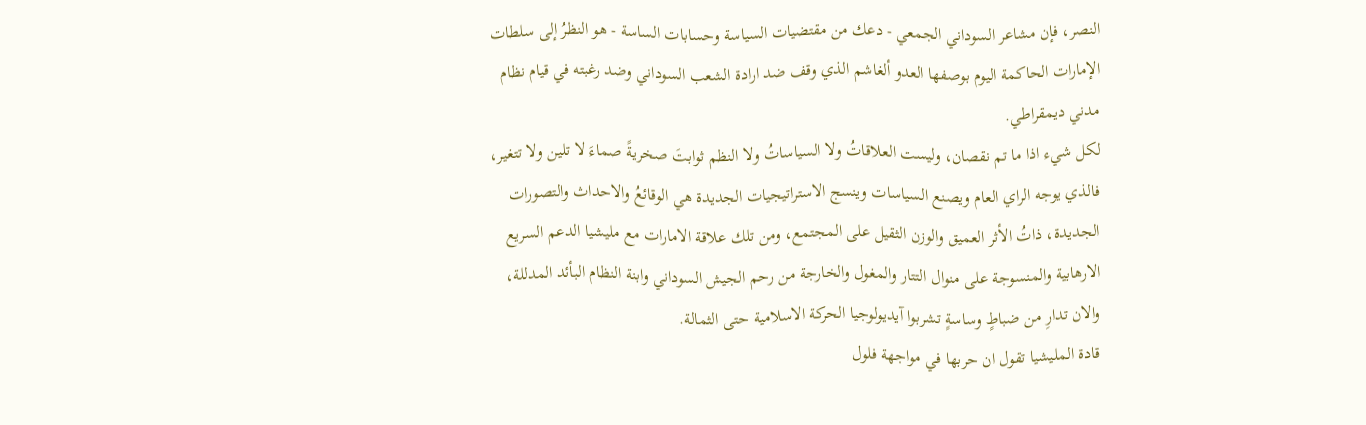النصر، فإن مشاعر السوداني الجمعي - دعك من مقتضيات السياسة وحسابات الساسة - هو النظرُ إلى سلطات الإمارات الحاكمة اليوم بوصفها العدو ألغاشم الذي وقف ضد ارادة الشعب السوداني وضد رغبته في قيام نظام مدني ديمقراطي.
لكل شيء اذا ما تم نقصان، وليست العلاقاتُ ولا السياساتُ ولا النظم ثوابتَ صخريةً صماءَ لا تلين ولا تتغير، فالذي يوجه الراي العام ويصنع السياسات وينسج الاستراتيجيات الجديدة هي الوقائعُ والاحداث والتصورات الجديدة، ذاتُ الأثر العميق والوزن الثقيل على المجتمع، ومن تلك علاقة الامارات مع مليشيا الدعم السريع الارهابية والمنسوجة على منوال التتار والمغول والخارجة من رحم الجيش السوداني وابنة النظام البأئد المدللة، والان تدارِ من ضباطٍ وساسةٍ تشربوا آيديولوجيا الحركة الاسلامية حتى الثمالة.
قادة المليشيا تقول ان حربها في مواجهة فلول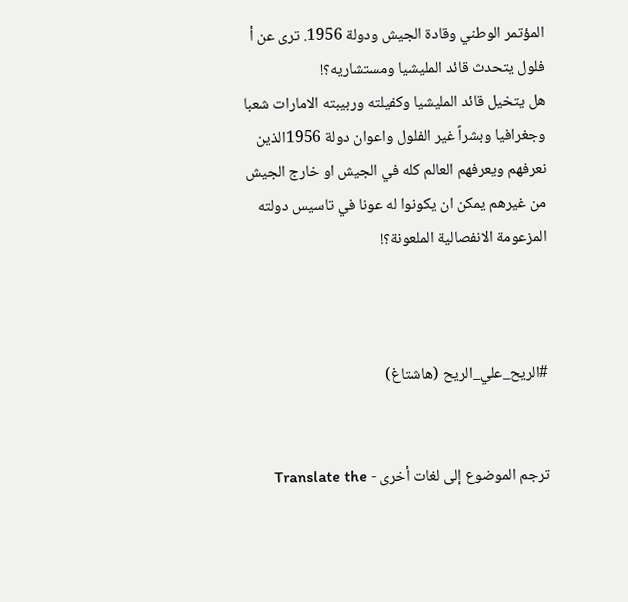المؤتمر الوطني وقادة الجيش ودولة 1956. ترى عن أ فلول يتحدث قائد المليشيا ومستشاريه؟!
هل يتخيل قائد المليشيا وكفيلته وربيبته الامارات شعبا وجغرافيا وبشراً غير الفلول واعوان دولة 1956الذين نعرفهم ويعرفهم العالم كله في الجيش او خارج الجيش من غيرهم يمكن ان يكونوا له عونا في تاسيس دولته المزعومة الانفصالية الملعونة؟!



#الريح_علي_الريح (هاشتاغ)


ترجم الموضوع إلى لغات أخرى - Translate the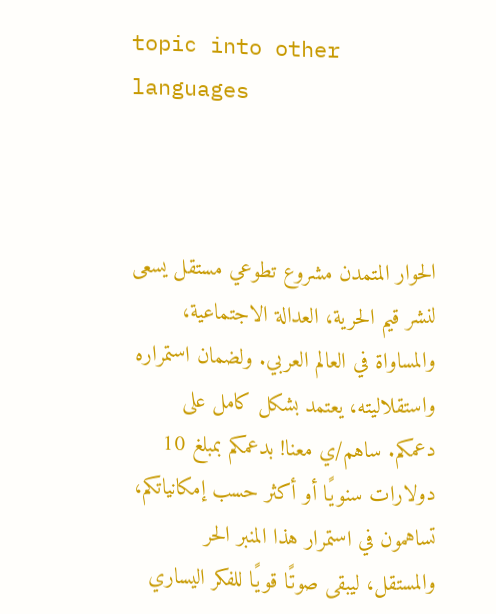topic into other languages



الحوار المتمدن مشروع تطوعي مستقل يسعى لنشر قيم الحرية، العدالة الاجتماعية، والمساواة في العالم العربي. ولضمان استمراره واستقلاليته، يعتمد بشكل كامل على دعمكم. ساهم/ي معنا! بدعمكم بمبلغ 10 دولارات سنويًا أو أكثر حسب إمكانياتكم، تساهمون في استمرار هذا المنبر الحر والمستقل، ليبقى صوتًا قويًا للفكر اليساري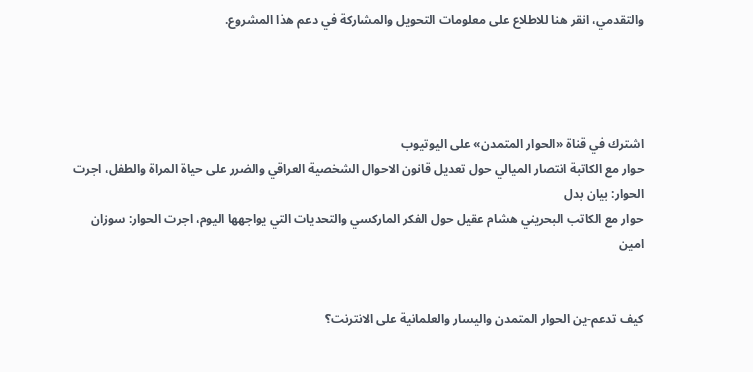والتقدمي، انقر هنا للاطلاع على معلومات التحويل والمشاركة في دعم هذا المشروع.




اشترك في قناة «الحوار المتمدن» على اليوتيوب
حوار مع الكاتبة انتصار الميالي حول تعديل قانون الاحوال الشخصية العراقي والضرر على حياة المراة والطفل، اجرت الحوار: بيان بدل
حوار مع الكاتب البحريني هشام عقيل حول الفكر الماركسي والتحديات التي يواجهها اليوم، اجرت الحوار: سوزان امين


كيف تدعم-ين الحوار المتمدن واليسار والعلمانية على الانترنت؟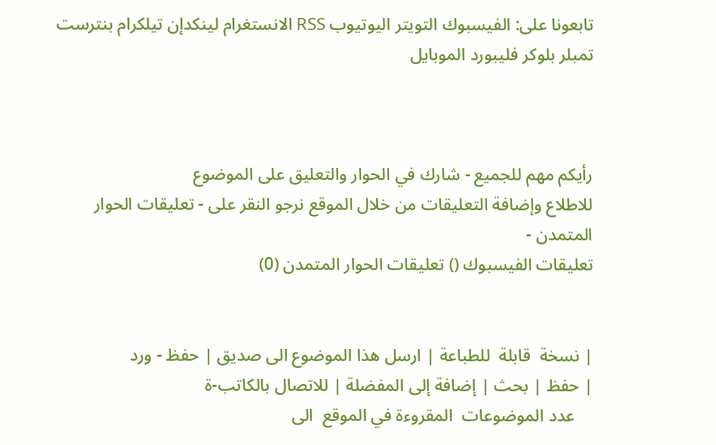تابعونا على: الفيسبوك التويتر اليوتيوب RSS الانستغرام لينكدإن تيلكرام بنترست تمبلر بلوكر فليبورد الموبايل



رأيكم مهم للجميع - شارك في الحوار والتعليق على الموضوع
للاطلاع وإضافة التعليقات من خلال الموقع نرجو النقر على - تعليقات الحوار المتمدن -
تعليقات الفيسبوك () تعليقات الحوار المتمدن (0)


| نسخة  قابلة  للطباعة | ارسل هذا الموضوع الى صديق | حفظ - ورد
| حفظ | بحث | إضافة إلى المفضلة | للاتصال بالكاتب-ة
    عدد الموضوعات  المقروءة في الموقع  الى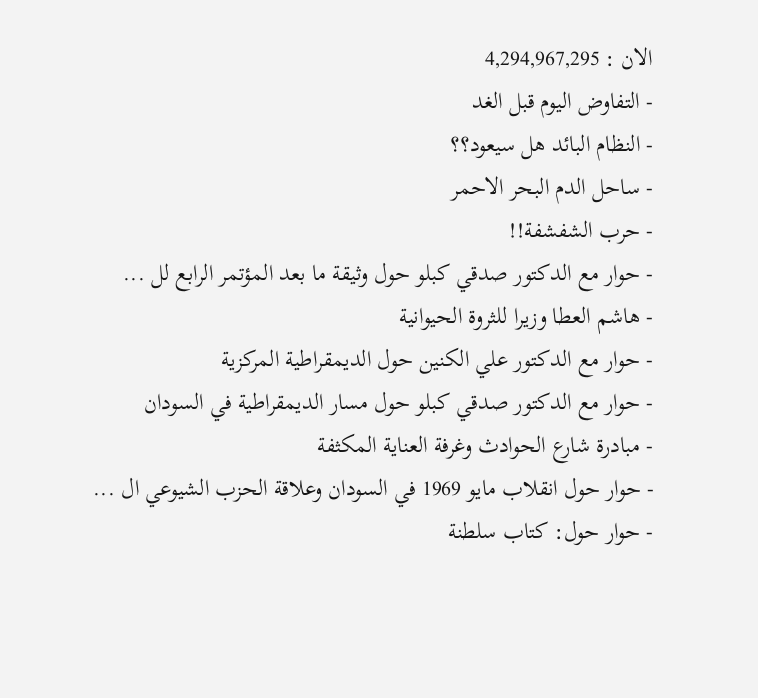الان : 4,294,967,295
- التفاوض اليوم قبل الغد
- النظام البائد هل سيعود؟؟
- ساحل الدم البحر الاحمر
- حرب الشفشفة!!
- حوار مع الدكتور صدقي كبلو حول وثيقة ما بعد المؤتمر الرابع لل ...
- هاشم العطا وزيرا للثروة الحيوانية
- حوار مع الدكتور علي الكنين حول الديمقراطية المركزية
- حوار مع الدكتور صدقي كبلو حول مسار الديمقراطية في السودان
- مبادرة شارع الحوادث وغرفة العناية المكثفة
- حوار حول انقلاب مايو 1969 في السودان وعلاقة الحزب الشيوعي ال ...
- حوار حول: كتاب سلطنة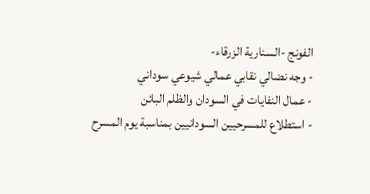الفونج -السنارية الزرقاء-
- وجه نضالي نقابي عمالي شيوعي سوداني
- عمال النفايات في السودان والظلم البائن
- استطلاع للمسرحيين السودانيين بمناسبة يوم المسرح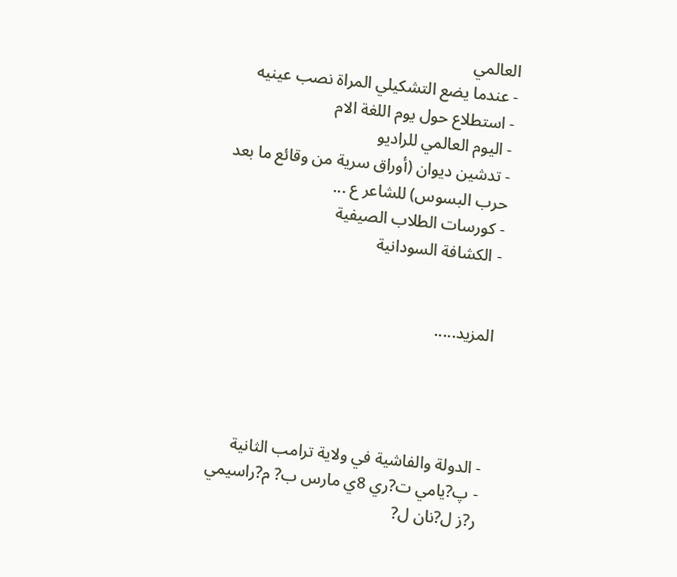العالمي
- عندما يضع التشكيلي المراة نصب عينيه
- استطلاع حول يوم اللغة الام
- اليوم العالمي للراديو
- تدشين ديوان (أوراق سرية من وقائع ما بعد حرب البسوس) للشاعر ع ...
- كورسات الطلاب الصيفية
- الكشافة السودانية


المزيد.....




- الدولة والفاشية في ولاية ترامب الثانية
- پ?يامي ت?ري 8ي مارس ب? م?راسيمي ر?ز ل?نان ل?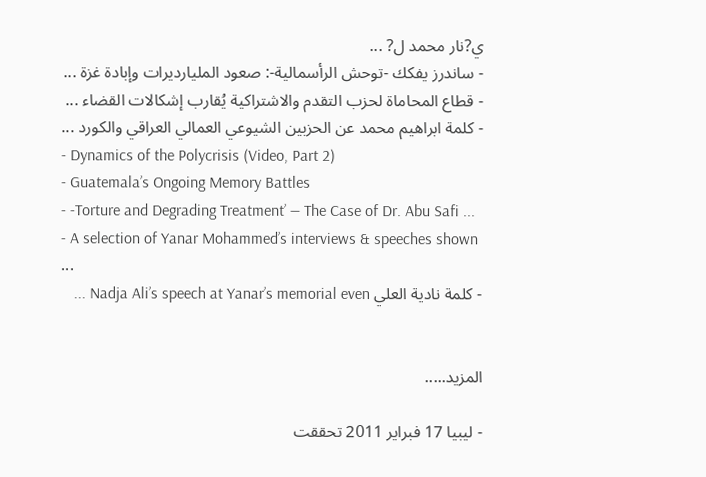ي?نار محمد ل? ...
- ساندرز يفكك -توحش الرأسمالية-: صعود المليارديرات وإبادة غزة ...
- قطاع المحاماة لحزب التقدم والاشتراكية يُقارب إشكالات القضاء ...
- كلمة ابراهيم محمد عن الحزبين الشيوعي العمالي العراقي والكورد ...
- Dynamics of the Polycrisis (Video, Part 2)
- Guatemala’s Ongoing Memory Battles
- -Torture and Degrading Treatment’ — The Case of Dr. Abu Safi ...
- A selection of Yanar Mohammed’s interviews & speeches shown ...
- كلمة نادية العلي Nadja Ali’s speech at Yanar’s memorial even ...


المزيد.....

- ليبيا 17 فبراير 2011 تحققت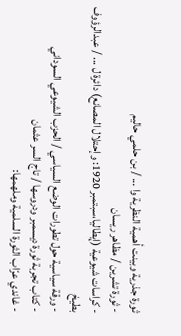ثورة جذرية وبينت أهمية النظرية وا ... / بن حلمي حاليم
- ثورة تشرين / مظاهر ريسان
- كراسات شيوعية (إيطاليا،سبتمبر 1920: وإحتلال المصانع) دائرة ل ... / عبدالرؤوف بطيخ
- ورقة سياسية حول تطورات الوضع السياسي / الحزب الشيوعي السوداني
- كتاب تجربة ثورة ديسمبر ودروسها / تاج السر عثمان
- غاندي عرّاب الثورة السلمية وملهمها: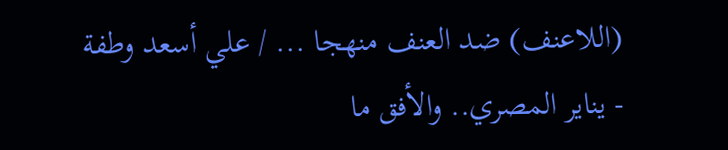(اللاعنف) ضد العنف منهجا ... / علي أسعد وطفة
- يناير المصري.. والأفق ما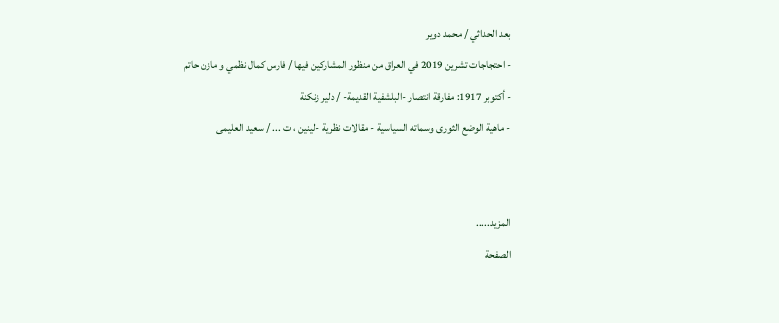بعد الحداثي / محمد دوير
- احتجاجات تشرين 2019 في العراق من منظور المشاركين فيها / فارس كمال نظمي و مازن حاتم
- أكتوبر 1917: مفارقة انتصار -البلشفية القديمة- / دلير زنكنة
- ماهية الوضع الثورى وسماته السياسية - مقالات نظرية -لينين ، ت ... / سعيد العليمى


المزيد.....
الصفحة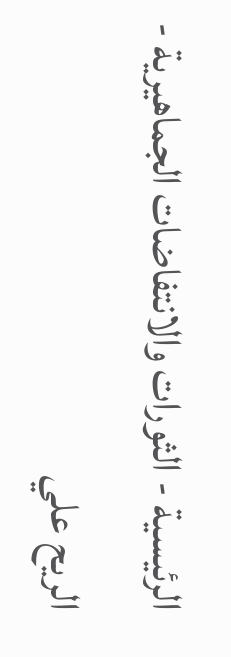الرئيسية - الثورات والانتفاضات الجماهيرية - الريح علي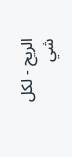الريح - لكل شي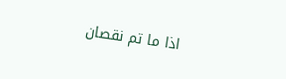اذا ما تم نقصان